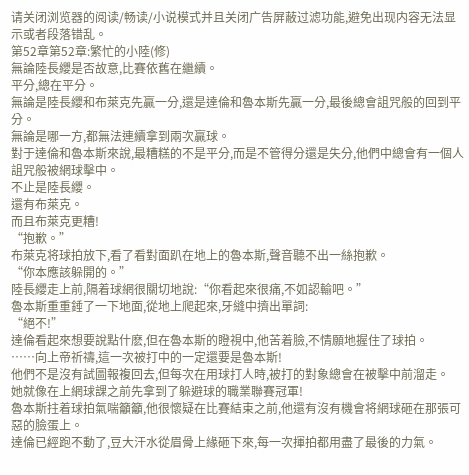请关闭浏览器的阅读/畅读/小说模式并且关闭广告屏蔽过滤功能,避免出现内容无法显示或者段落错乱。
第52章第52章:繁忙的小陸(修)
無論陸長纓是否故意,比賽依舊在繼續。
平分,總在平分。
無論是陸長纓和布萊克先贏一分,還是達倫和魯本斯先贏一分,最後總會詛咒般的回到平分。
無論是哪一方,都無法連續拿到兩次贏球。
對于達倫和魯本斯來說,最糟糕的不是平分,而是不管得分還是失分,他們中總會有一個人詛咒般被網球擊中。
不止是陸長纓。
還有布萊克。
而且布萊克更糟!
“抱歉。”
布萊克将球拍放下,看了看對面趴在地上的魯本斯,聲音聽不出一絲抱歉。
“你本應該躲開的。”
陸長纓走上前,隔着球網很關切地說:“你看起來很痛,不如認輸吧。”
魯本斯重重錘了一下地面,從地上爬起來,牙縫中擠出單詞:
“絕不!”
達倫看起來想要說點什麽,但在魯本斯的瞪視中,他苦着臉,不情願地握住了球拍。
……向上帝祈禱,這一次被打中的一定還要是魯本斯!
他們不是沒有試圖報複回去,但每次在用球打人時,被打的對象總會在被擊中前溜走。
她就像在上網球課之前先拿到了躲避球的職業聯賽冠軍!
魯本斯拄着球拍氣喘籲籲,他很懷疑在比賽結束之前,他還有沒有機會将網球砸在那張可惡的臉蛋上。
達倫已經跑不動了,豆大汗水從眉骨上緣砸下來,每一次揮拍都用盡了最後的力氣。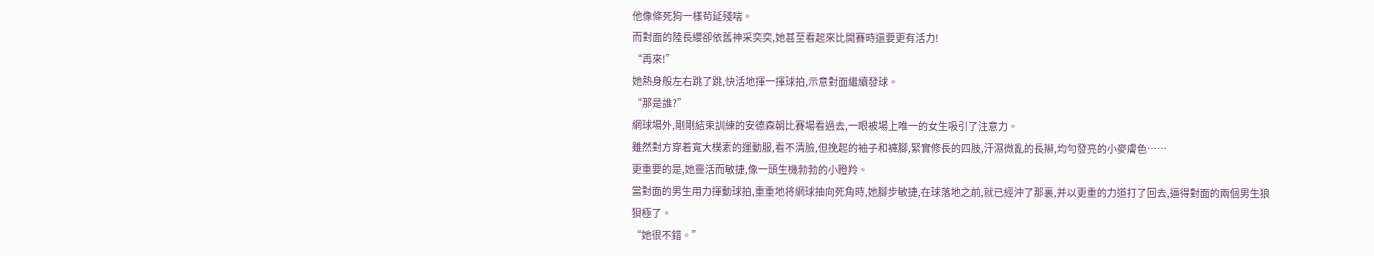他像條死狗一樣茍延殘喘。
而對面的陸長纓卻依舊神采奕奕,她甚至看起來比開賽時還要更有活力!
“再來!”
她熱身般左右跳了跳,快活地揮一揮球拍,示意對面繼續發球。
“那是誰?”
網球場外,剛剛結束訓練的安德森朝比賽場看過去,一眼被場上唯一的女生吸引了注意力。
雖然對方穿着寬大樸素的運動服,看不清臉,但挽起的袖子和褲腳,緊實修長的四肢,汗濕微亂的長辮,均勻發亮的小麥膚色……
更重要的是,她靈活而敏捷,像一頭生機勃勃的小瞪羚。
當對面的男生用力揮動球拍,重重地将網球抽向死角時,她腳步敏捷,在球落地之前,就已經沖了那裏,并以更重的力道打了回去,逼得對面的兩個男生狼狽極了。
“她很不錯。”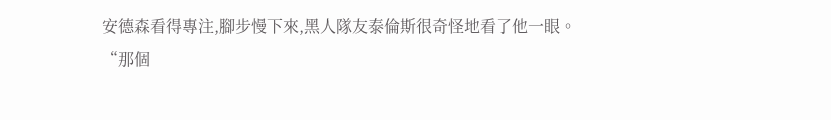安德森看得專注,腳步慢下來,黑人隊友泰倫斯很奇怪地看了他一眼。
“那個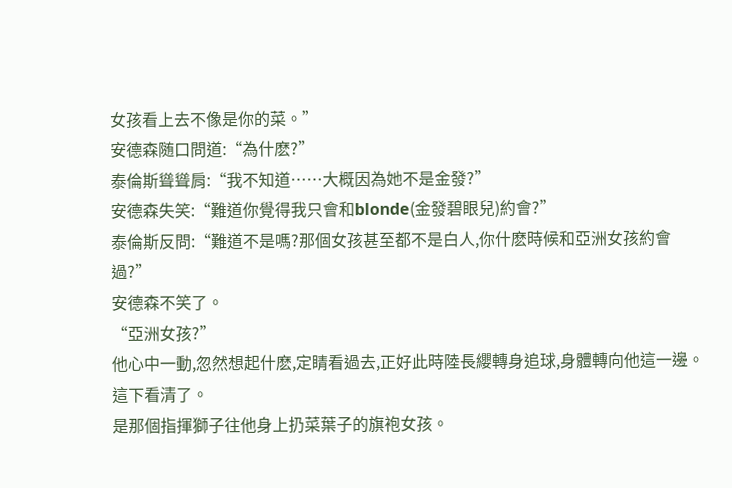女孩看上去不像是你的菜。”
安德森随口問道:“為什麽?”
泰倫斯聳聳肩:“我不知道……大概因為她不是金發?”
安德森失笑:“難道你覺得我只會和blonde(金發碧眼兒)約會?”
泰倫斯反問:“難道不是嗎?那個女孩甚至都不是白人,你什麽時候和亞洲女孩約會過?”
安德森不笑了。
“亞洲女孩?”
他心中一動,忽然想起什麽,定睛看過去,正好此時陸長纓轉身追球,身體轉向他這一邊。
這下看清了。
是那個指揮獅子往他身上扔菜葉子的旗袍女孩。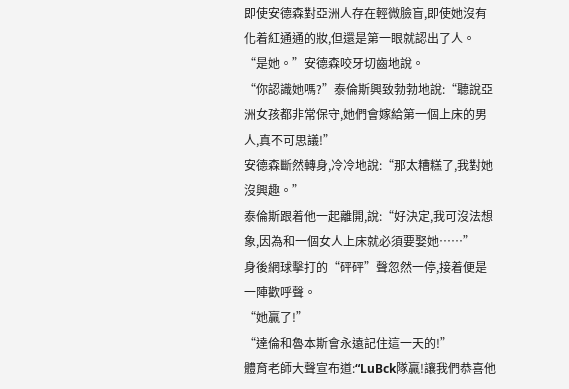即使安德森對亞洲人存在輕微臉盲,即使她沒有化着紅通通的妝,但還是第一眼就認出了人。
“是她。”安德森咬牙切齒地說。
“你認識她嗎?”泰倫斯興致勃勃地說:“聽說亞洲女孩都非常保守,她們會嫁給第一個上床的男人,真不可思議!”
安德森斷然轉身,冷冷地說:“那太糟糕了,我對她沒興趣。”
泰倫斯跟着他一起離開,說:“好決定,我可沒法想象,因為和一個女人上床就必須要娶她……”
身後網球擊打的“砰砰”聲忽然一停,接着便是一陣歡呼聲。
“她贏了!”
“達倫和魯本斯會永遠記住這一天的!”
體育老師大聲宣布道:“LuBck隊贏!讓我們恭喜他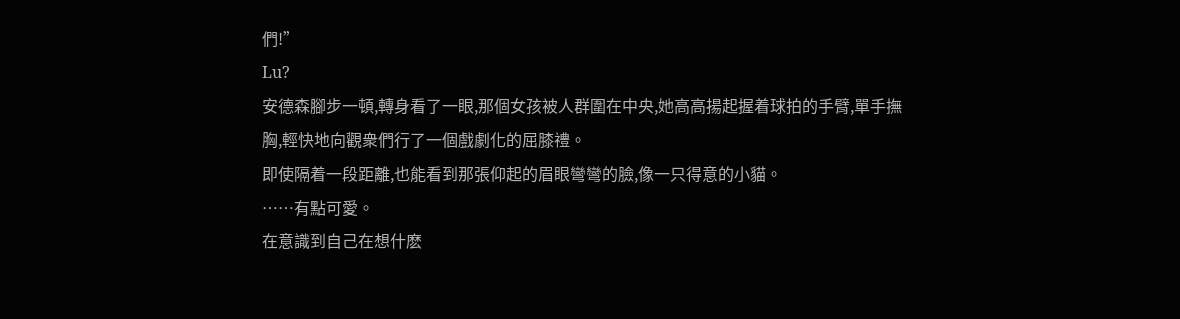們!”
Lu?
安德森腳步一頓,轉身看了一眼,那個女孩被人群圍在中央,她高高揚起握着球拍的手臂,單手撫胸,輕快地向觀衆們行了一個戲劇化的屈膝禮。
即使隔着一段距離,也能看到那張仰起的眉眼彎彎的臉,像一只得意的小貓。
……有點可愛。
在意識到自己在想什麽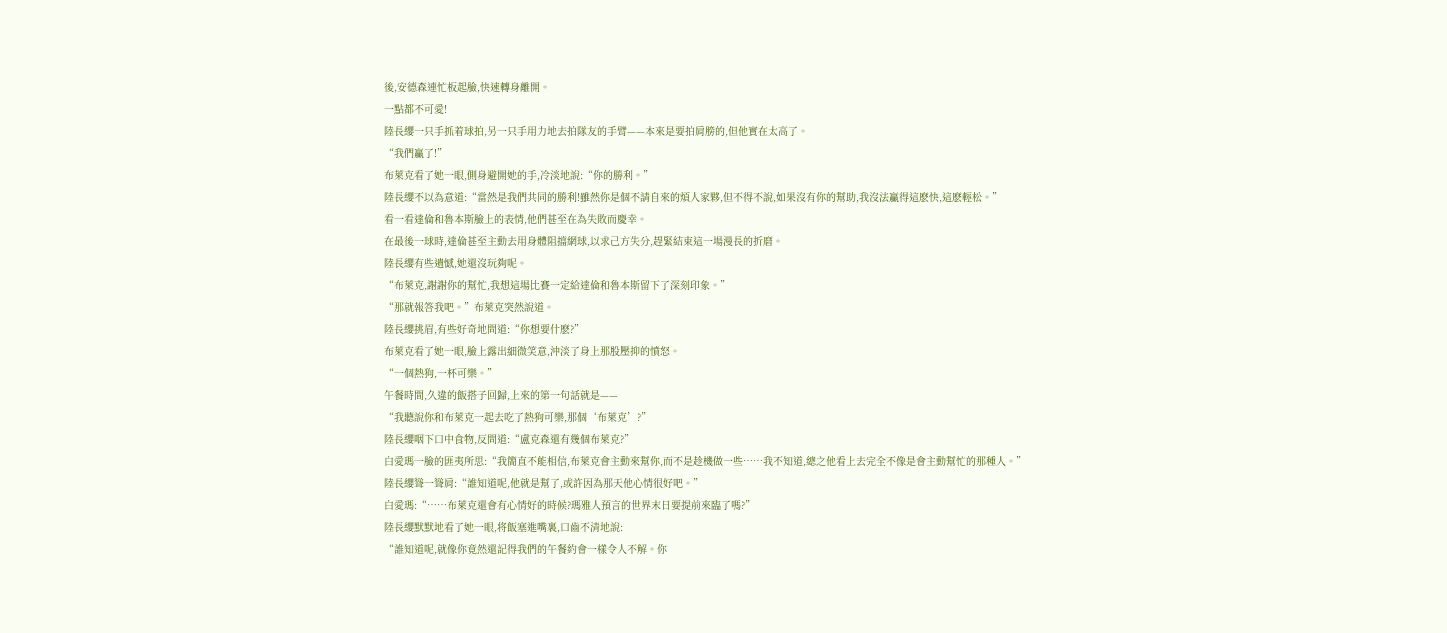後,安德森連忙板起臉,快速轉身離開。
一點都不可愛!
陸長纓一只手抓着球拍,另一只手用力地去拍隊友的手臂——本來是要拍肩膀的,但他實在太高了。
“我們贏了!”
布萊克看了她一眼,側身避開她的手,冷淡地說:“你的勝利。”
陸長纓不以為意道:“當然是我們共同的勝利!雖然你是個不請自來的煩人家夥,但不得不說,如果沒有你的幫助,我沒法贏得這麽快,這麽輕松。”
看一看達倫和魯本斯臉上的表情,他們甚至在為失敗而慶幸。
在最後一球時,達倫甚至主動去用身體阻擋網球,以求己方失分,趕緊結束這一場漫長的折磨。
陸長纓有些遺憾,她還沒玩夠呢。
“布萊克,謝謝你的幫忙,我想這場比賽一定給達倫和魯本斯留下了深刻印象。”
“那就報答我吧。”布萊克突然說道。
陸長纓挑眉,有些好奇地問道:“你想要什麽?”
布萊克看了她一眼,臉上露出細微笑意,沖淡了身上那股壓抑的憤怒。
“一個熱狗,一杯可樂。”
午餐時間,久違的飯搭子回歸,上來的第一句話就是——
“我聽說你和布萊克一起去吃了熱狗可樂,那個‘布萊克’?”
陸長纓咽下口中食物,反問道:“盧克森還有幾個布萊克?”
白愛瑪一臉的匪夷所思:“我簡直不能相信,布萊克會主動來幫你,而不是趁機做一些……我不知道,總之他看上去完全不像是會主動幫忙的那種人。”
陸長纓聳一聳肩:“誰知道呢,他就是幫了,或許因為那天他心情很好吧。”
白愛瑪:“……布萊克還會有心情好的時候?瑪雅人預言的世界末日要提前來臨了嗎?”
陸長纓默默地看了她一眼,将飯塞進嘴裏,口齒不清地說:
“誰知道呢,就像你竟然還記得我們的午餐約會一樣令人不解。你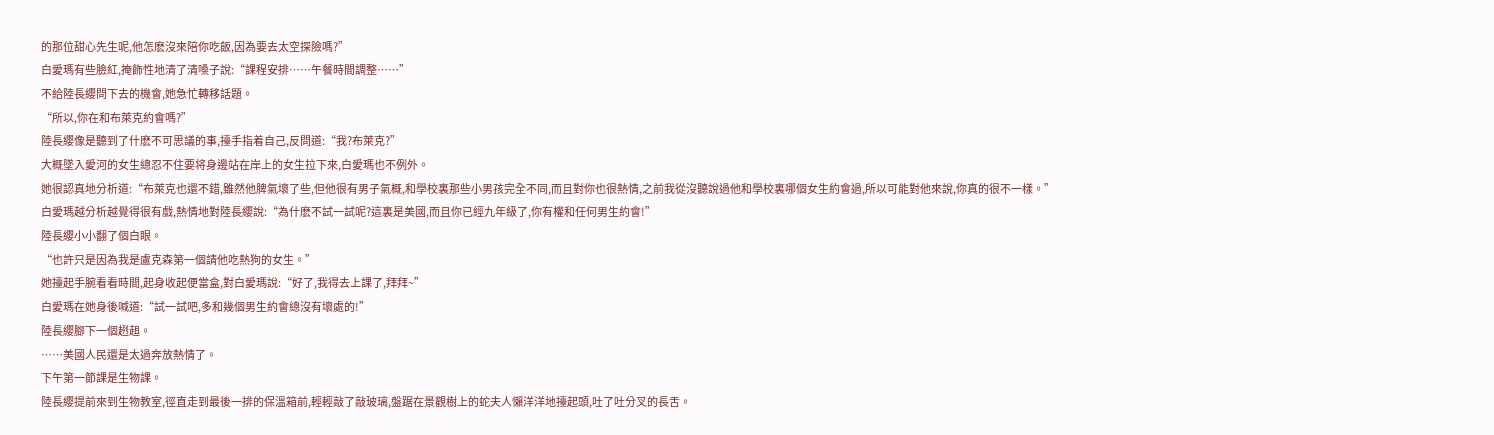的那位甜心先生呢,他怎麽沒來陪你吃飯,因為要去太空探險嗎?”
白愛瑪有些臉紅,掩飾性地清了清嗓子說:“課程安排……午餐時間調整……”
不給陸長纓問下去的機會,她急忙轉移話題。
“所以,你在和布萊克約會嗎?”
陸長纓像是聽到了什麽不可思議的事,擡手指着自己,反問道:“我?布萊克?”
大概墜入愛河的女生總忍不住要将身邊站在岸上的女生拉下來,白愛瑪也不例外。
她很認真地分析道:“布萊克也還不錯,雖然他脾氣壞了些,但他很有男子氣概,和學校裏那些小男孩完全不同,而且對你也很熱情,之前我從沒聽說過他和學校裏哪個女生約會過,所以可能對他來說,你真的很不一樣。”
白愛瑪越分析越覺得很有戲,熱情地對陸長纓說:“為什麽不試一試呢?這裏是美國,而且你已經九年級了,你有權和任何男生約會!”
陸長纓小小翻了個白眼。
“也許只是因為我是盧克森第一個請他吃熱狗的女生。”
她擡起手腕看看時間,起身收起便當盒,對白愛瑪說:“好了,我得去上課了,拜拜~”
白愛瑪在她身後喊道:“試一試吧,多和幾個男生約會總沒有壞處的!”
陸長纓腳下一個趔趄。
……美國人民還是太過奔放熱情了。
下午第一節課是生物課。
陸長纓提前來到生物教室,徑直走到最後一排的保溫箱前,輕輕敲了敲玻璃,盤踞在景觀樹上的蛇夫人懶洋洋地擡起頭,吐了吐分叉的長舌。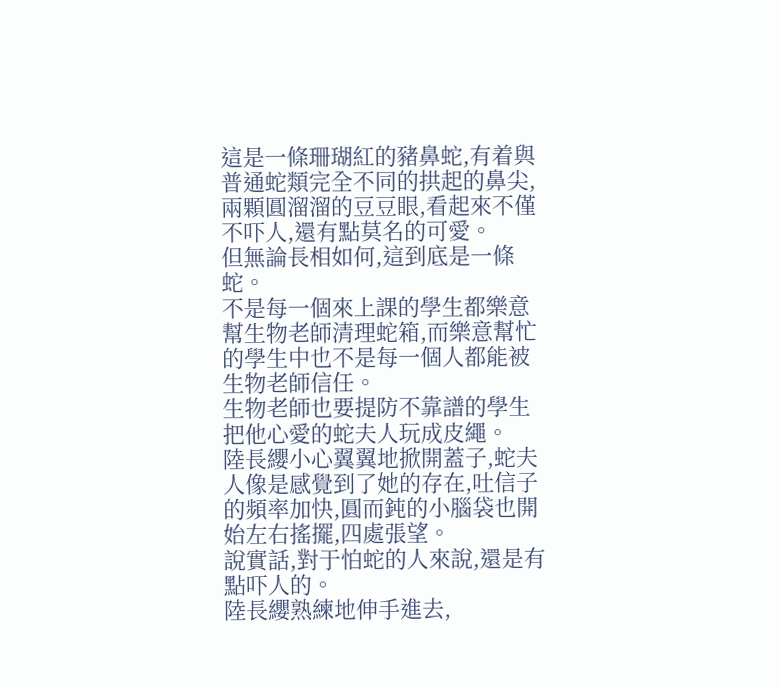這是一條珊瑚紅的豬鼻蛇,有着與普通蛇類完全不同的拱起的鼻尖,兩顆圓溜溜的豆豆眼,看起來不僅不吓人,還有點莫名的可愛。
但無論長相如何,這到底是一條蛇。
不是每一個來上課的學生都樂意幫生物老師清理蛇箱,而樂意幫忙的學生中也不是每一個人都能被生物老師信任。
生物老師也要提防不靠譜的學生把他心愛的蛇夫人玩成皮繩。
陸長纓小心翼翼地掀開蓋子,蛇夫人像是感覺到了她的存在,吐信子的頻率加快,圓而鈍的小腦袋也開始左右搖擺,四處張望。
說實話,對于怕蛇的人來說,還是有點吓人的。
陸長纓熟練地伸手進去,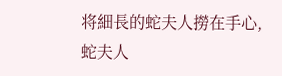将細長的蛇夫人撈在手心,蛇夫人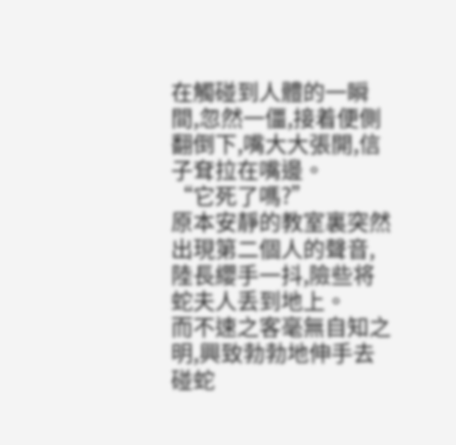在觸碰到人體的一瞬間,忽然一僵,接着便側翻倒下,嘴大大張開,信子耷拉在嘴邊。
“它死了嗎?”
原本安靜的教室裏突然出現第二個人的聲音,陸長纓手一抖,險些将蛇夫人丢到地上。
而不速之客毫無自知之明,興致勃勃地伸手去碰蛇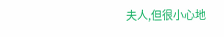夫人,但很小心地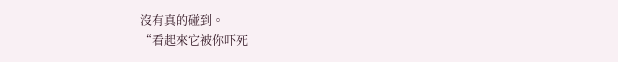沒有真的碰到。
“看起來它被你吓死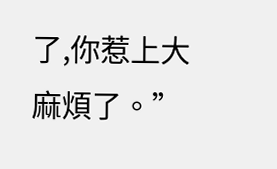了,你惹上大麻煩了。”